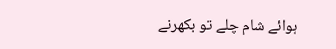ہوائے شام چلے تو بکھرنے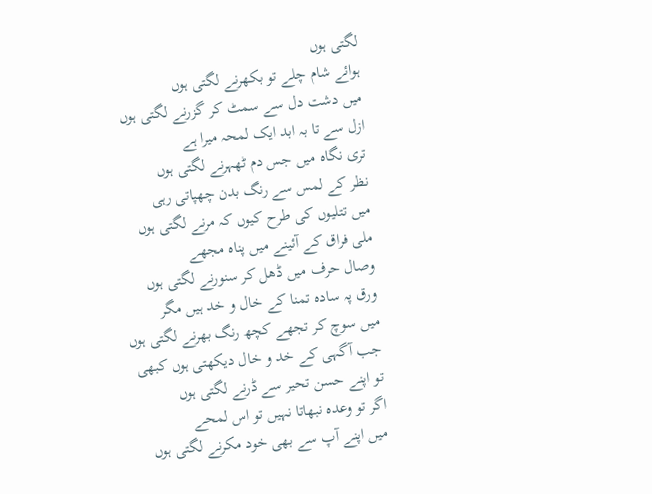لگتی ہوں
ہوائے شام چلے تو بکھرنے لگتی ہوں
میں دشت دل سے سمٹ کر گزرنے لگتی ہوں
ازل سے تا بہ ابد ایک لمحہ میرا ہے
تری نگاہ میں جس دم ٹھہرنے لگتی ہوں
نظر کے لمس سے رنگ بدن چھپاتی رہی
میں تتلیوں کی طرح کیوں کہ مرنے لگتی ہوں
ملی فراق کے آئینے میں پناہ مجھے
وصال حرف میں ڈھل کر سنورنے لگتی ہوں
ورق پہ سادہ تمنا کے خال و خد ہیں مگر
میں سوچ کر تجھے کچھ رنگ بھرنے لگتی ہوں
جب آگہی کے خد و خال دیکھتی ہوں کبھی
تو اپنے حسن تحیر سے ڈرنے لگتی ہوں
اگر تو وعدہ نبھاتا نہیں تو اس لمحے
میں اپنے آپ سے بھی خود مکرنے لگتی ہوں